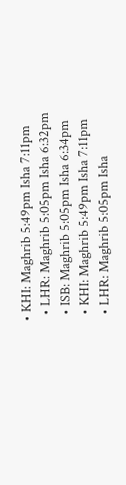• KHI: Maghrib 5:49pm Isha 7:11pm
  • LHR: Maghrib 5:05pm Isha 6:32pm
  • ISB: Maghrib 5:05pm Isha 6:34pm
  • KHI: Maghrib 5:49pm Isha 7:11pm
  • LHR: Maghrib 5:05pm Isha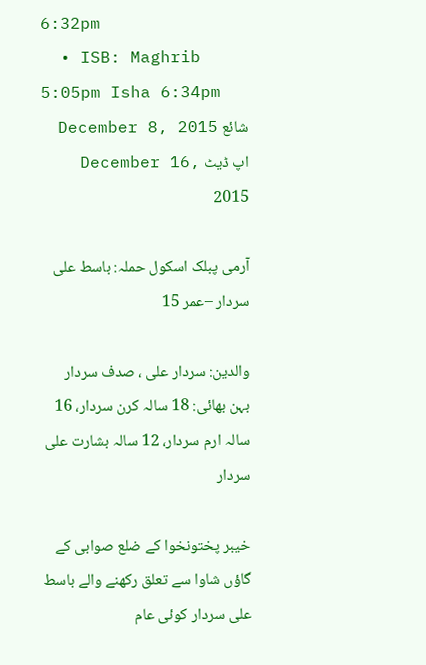6:32pm
  • ISB: Maghrib 5:05pm Isha 6:34pm
شائع December 8, 2015 اپ ڈیٹ December 16, 2015

آرمی پبلک اسکول حملہ: باسط علی سردار –عمر 15

والدین: سردار علی ، صدف سردار
بہن بھائی: 18 سالہ کرن سردار، 16 سالہ ارم سردار، 12 سالہ بشارت علی سردار

خیبر پختونخوا کے ضلع صوابی کے گاؤں شاوا سے تعلق رکھنے والے باسط علی سردار کوئی عام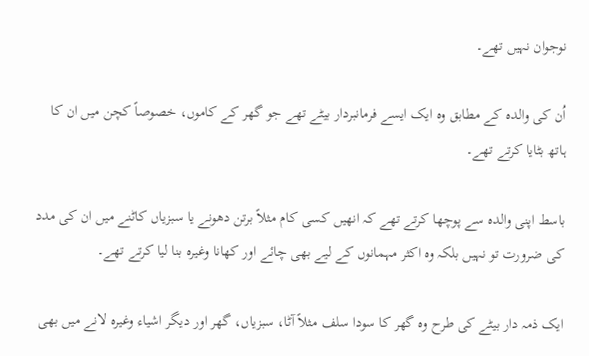نوجوان نہیں تھے۔

اُن کی والدہ کے مطابق وہ ایک ایسے فرمانبردار بیٹے تھے جو گھر کے کاموں، خصوصاً کچن میں ان کا ہاتھ بٹایا کرتے تھے۔

باسط اپنی والدہ سے پوچھا کرتے تھے کہ انھیں کسی کام مثلاً برتن دھونے یا سبزیاں کاٹنے میں ان کی مدد کی ضرورت تو نہیں بلکہ وہ اکثر مہمانوں کے لیے بھی چائے اور کھانا وغیرہ بنا لیا کرتے تھے۔

ایک ذمہ دار بیٹے کی طرح وہ گھر کا سودا سلف مثلاً آٹا، سبزیاں، گھر اور دیگر اشیاء وغیرہ لانے میں بھی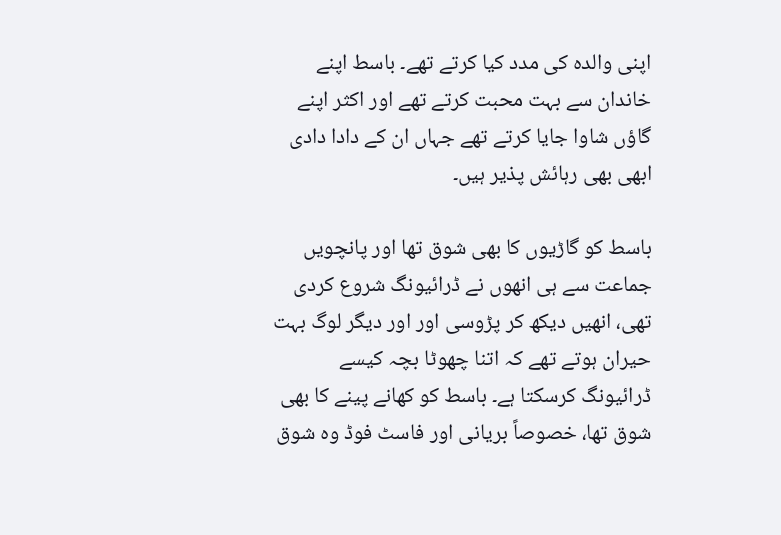اپنی والدہ کی مدد کیا کرتے تھے۔ باسط اپنے خاندان سے بہت محبت کرتے تھے اور اکثر اپنے گاؤں شاوا جایا کرتے تھے جہاں ان کے دادا دادی ابھی بھی رہائش پذیر ہیں۔

باسط کو گاڑیوں کا بھی شوق تھا اور پانچویں جماعت سے ہی انھوں نے ڈرائیونگ شروع کردی تھی، انھیں دیکھ کر پڑوسی اور اور دیگر لوگ بہت حیران ہوتے تھے کہ اتنا چھوٹا بچہ کیسے ڈرائیونگ کرسکتا ہے۔ باسط کو کھانے پینے کا بھی شوق تھا، خصوصاً بریانی اور فاسٹ فوڈ وہ شوق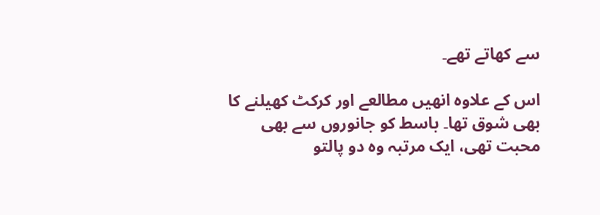سے کھاتے تھے۔

اس کے علاوہ انھیں مطالعے اور کرکٹ کھیلنے کا بھی شوق تھا۔ باسط کو جانوروں سے بھی محبت تھی، ایک مرتبہ وہ دو پالتو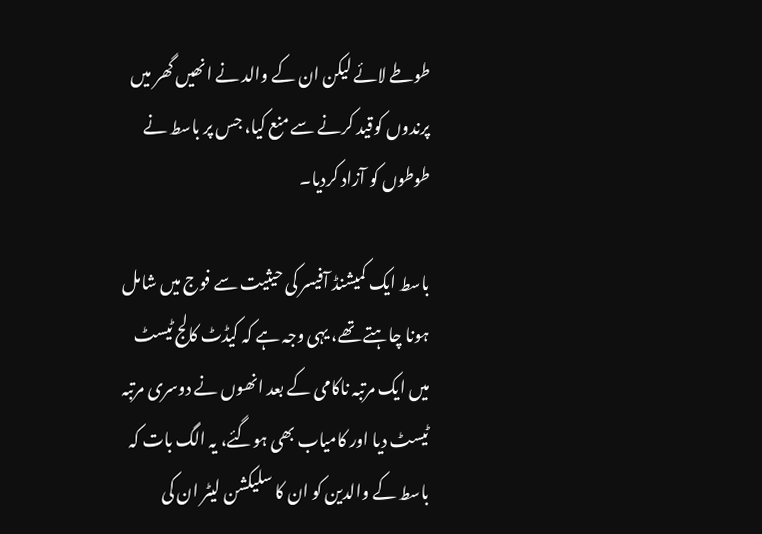طوطے لائے لیکن ان کے والد نے انھیں گھر میں پرندوں کوقید کرنے سے منع کیا، جس پر باسط نے طوطوں کو آزاد کردیا۔

باسط ایک کمیشنڈ آفیسر کی حیثیت سے فوج میں شامل ہونا چاہتے تھے، یہی وجہ ہے کہ کیڈٹ کالج ٹیسٹ میں ایک مرتبہ ناکامی کے بعد انھوں نے دوسری مرتبہ ٹیسٹ دیا اور کامیاب بھی ہوگئے، یہ الگ بات کہ باسط کے والدین کو ان کا سلیکشن لیٹر ان کی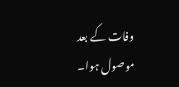وفات کے بعد موصول ہوا۔